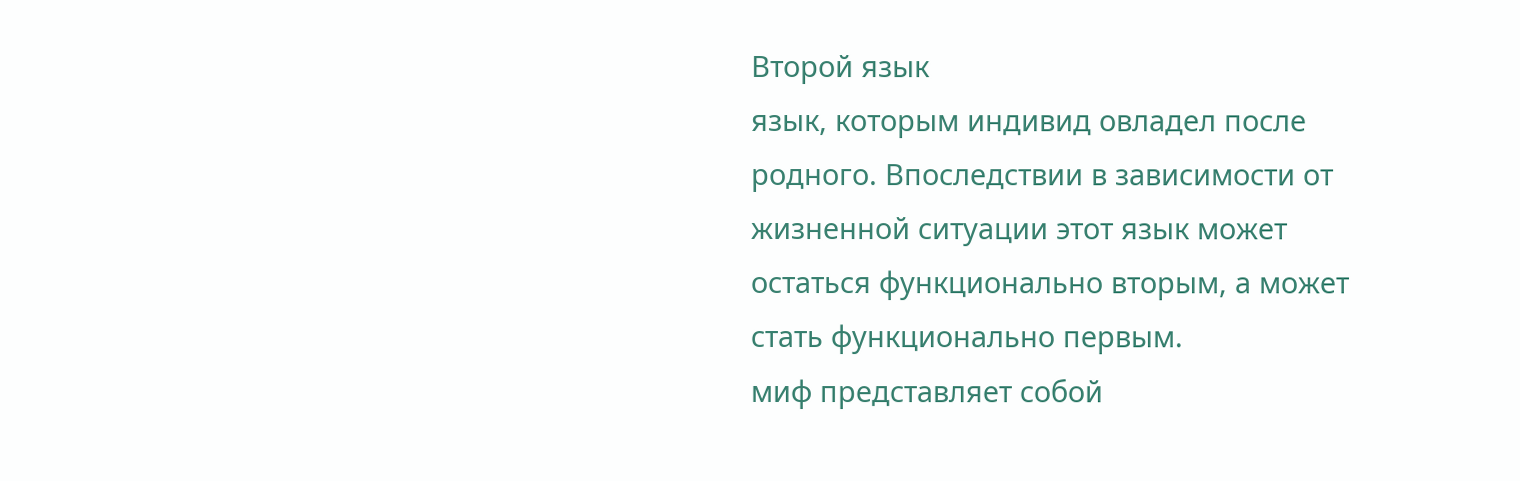Второй язык
язык, которым индивид овладел после родного. Впоследствии в зависимости от жизненной ситуации этот язык может остаться функционально вторым, а может стать функционально первым.
миф представляет собой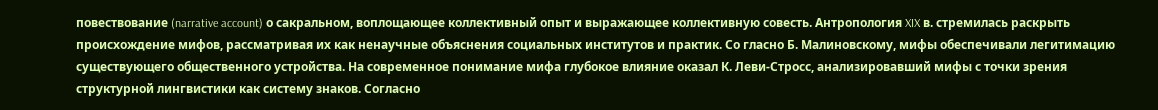повествование (narrative account) о сакральном, воплощающее коллективный опыт и выражающее коллективную совесть. Антропология XIX в. стремилась раскрыть происхождение мифов, рассматривая их как ненаучные объяснения социальных институтов и практик. Со гласно Б. Малиновскому, мифы обеспечивали легитимацию существующего общественного устройства. На современное понимание мифа глубокое влияние оказал К. Леви-Стросс, анализировавший мифы с точки зрения структурной лингвистики как систему знаков. Согласно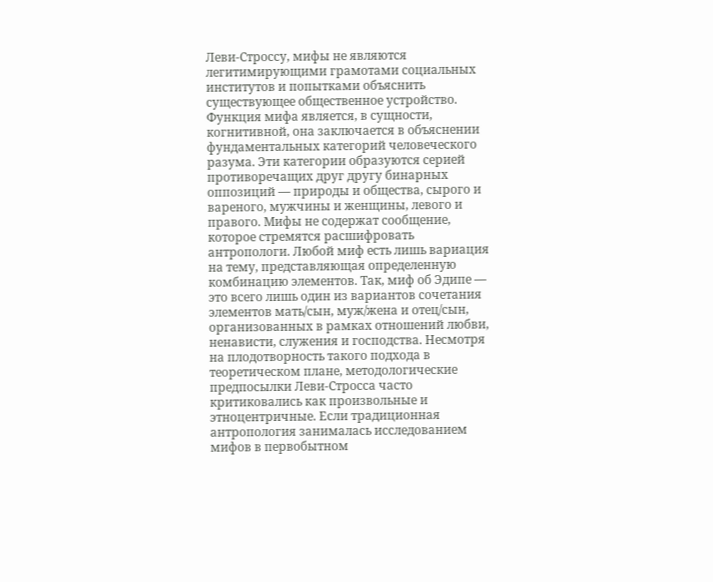Леви-Строссу, мифы не являются легитимирующими грамотами социальных институтов и попытками объяснить существующее общественное устройство. Функция мифа является, в сущности, когнитивной, она заключается в объяснении фундаментальных категорий человеческого разума. Эти категории образуются серией противоречащих друг другу бинарных оппозиций — природы и общества, сырого и вареного, мужчины и женщины, левого и правого. Мифы не содержат сообщение, которое стремятся расшифровать антропологи. Любой миф есть лишь вариация на тему, представляющая определенную комбинацию элементов. Так, миф об Эдипе — это всего лишь один из вариантов сочетания элементов мать/сын, муж/жена и отец/сын, организованных в рамках отношений любви, ненависти, служения и господства. Несмотря на плодотворность такого подхода в теоретическом плане, методологические предпосылки Леви-Стросса часто критиковались как произвольные и этноцентричные. Если традиционная антропология занималась исследованием мифов в первобытном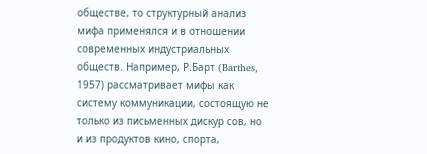обществе, то структурный анализ мифа применялся и в отношении современных индустриальных обществ. Например, Р.Барт (Barthes, 1957) рассматривает мифы как систему коммуникации, состоящую не только из письменных дискур сов, но и из продуктов кино, спорта,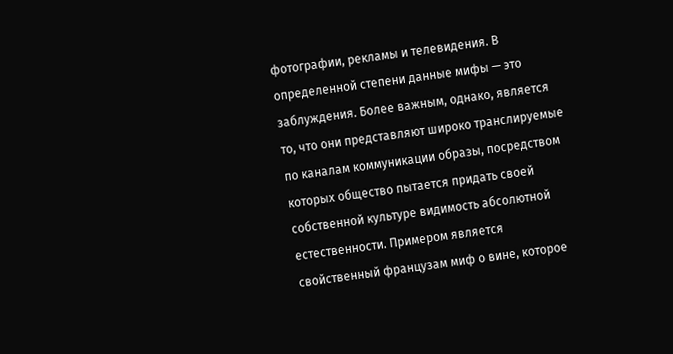фотографии, рекламы и телевидения. В определенной степени данные мифы — это заблуждения. Более важным, однако, является то, что они представляют широко транслируемые по каналам коммуникации образы, посредством которых общество пытается придать своей собственной культуре видимость абсолютной естественности. Примером является свойственный французам миф о вине, которое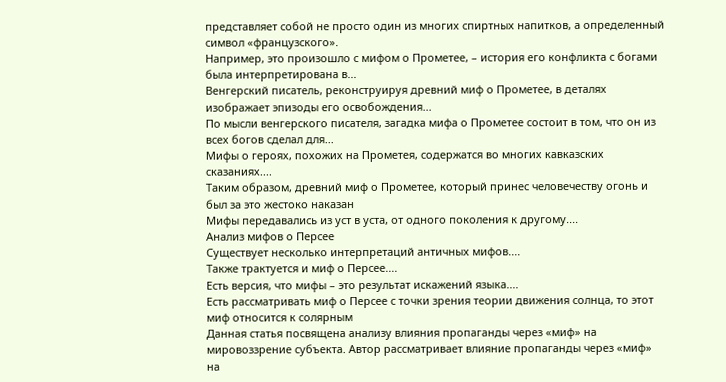представляет собой не просто один из многих спиртных напитков, а определенный символ «французского».
Например, это произошло с мифом о Прометее, – история его конфликта с богами была интерпретирована в...
Венгерский писатель, реконструируя древний миф о Прометее, в деталях изображает эпизоды его освобождения...
По мысли венгерского писателя, загадка мифа о Прометее состоит в том, что он из всех богов сделал для...
Мифы о героях, похожих на Прометея, содержатся во многих кавказских сказаниях....
Таким образом, древний миф о Прометее, который принес человечеству огонь и был за это жестоко наказан
Мифы передавались из уст в уста, от одного поколения к другому....
Анализ мифов о Персее
Существует несколько интерпретаций античных мифов....
Также трактуется и миф о Персее....
Есть версия, что мифы – это результат искажений языка....
Есть рассматривать миф о Персее с точки зрения теории движения солнца, то этот миф относится к солярным
Данная статья посвящена анализу влияния пропаганды через «миф» на мировоззрение субъекта. Автор рассматривает влияние пропаганды через «миф» на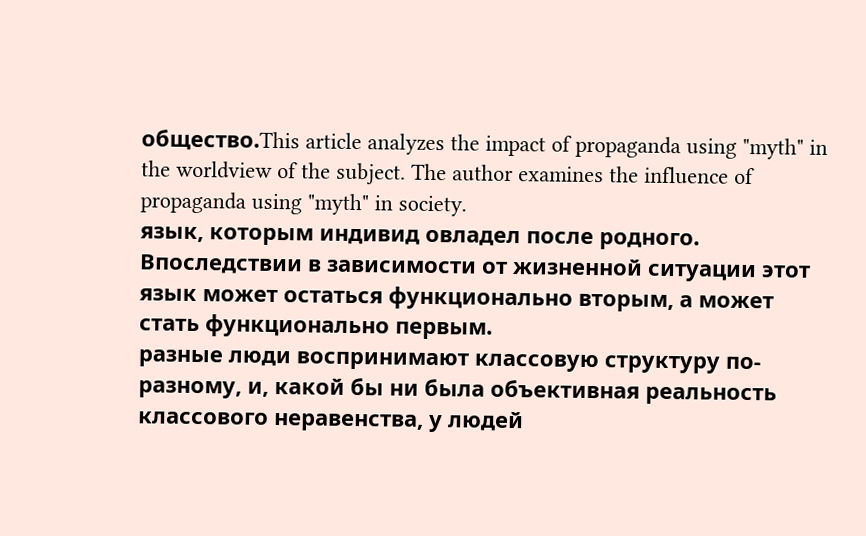общество.This article analyzes the impact of propaganda using "myth" in the worldview of the subject. The author examines the influence of propaganda using "myth" in society.
язык, которым индивид овладел после родного. Впоследствии в зависимости от жизненной ситуации этот язык может остаться функционально вторым, а может стать функционально первым.
разные люди воспринимают классовую структуру по-разному, и, какой бы ни была объективная реальность классового неравенства, у людей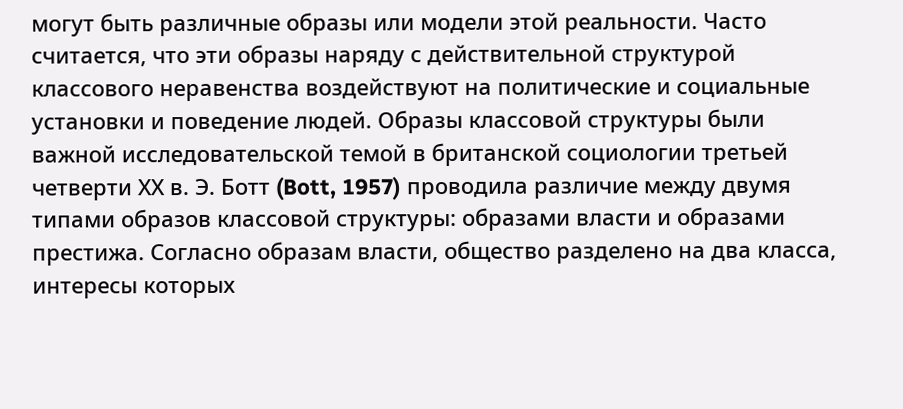могут быть различные образы или модели этой реальности. Часто считается, что эти образы наряду с действительной структурой классового неравенства воздействуют на политические и социальные установки и поведение людей. Образы классовой структуры были важной исследовательской темой в британской социологии третьей четверти ХХ в. Э. Ботт (Bott, 1957) проводила различие между двумя типами образов классовой структуры: образами власти и образами престижа. Согласно образам власти, общество разделено на два класса, интересы которых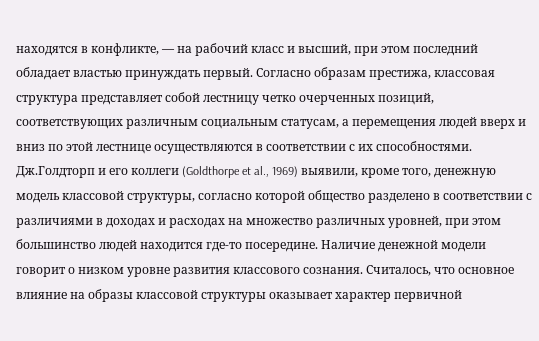находятся в конфликте, — на рабочий класс и высший, при этом последний обладает властью принуждать первый. Согласно образам престижа, классовая структура представляет собой лестницу четко очерченных позиций, соответствующих различным социальным статусам, а перемещения людей вверх и вниз по этой лестнице осуществляются в соответствии с их способностями. Дж.Голдторп и его коллеги (Goldthorpe et al., 1969) выявили, кроме того, денежную модель классовой структуры, согласно которой общество разделено в соответствии с различиями в доходах и расходах на множество различных уровней, при этом большинство людей находится где-то посередине. Наличие денежной модели говорит о низком уровне развития классового сознания. Считалось, что основное влияние на образы классовой структуры оказывает характер первичной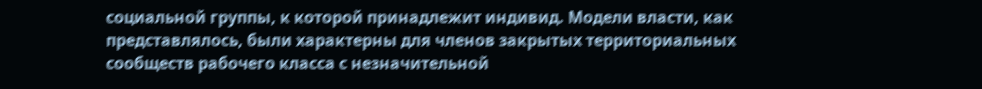социальной группы, к которой принадлежит индивид. Модели власти, как представлялось, были характерны для членов закрытых территориальных сообществ рабочего класса с незначительной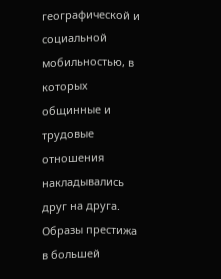географической и социальной мобильностью, в которых общинные и трудовые отношения накладывались друг на друга. Образы престижа в большей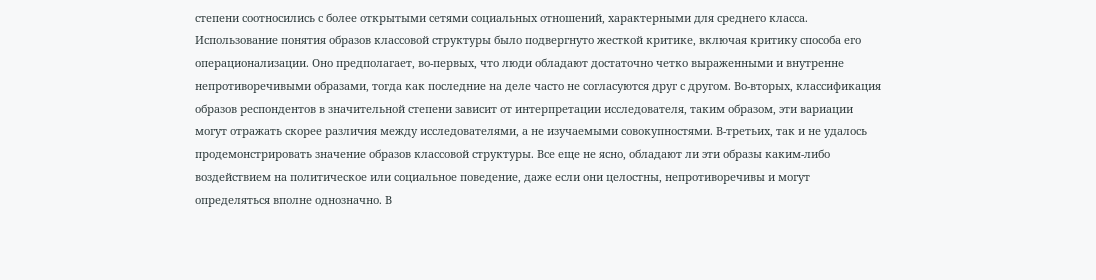степени соотносились с более открытыми сетями социальных отношений, характерными для среднего класса. Использование понятия образов классовой структуры было подвергнуто жесткой критике, включая критику способа его операционализации. Оно предполагает, во-первых, что люди обладают достаточно четко выраженными и внутренне непротиворечивыми образами, тогда как последние на деле часто не согласуются друг с другом. Во-вторых, классификация образов респондентов в значительной степени зависит от интерпретации исследователя, таким образом, эти вариации могут отражать скорее различия между исследователями, а не изучаемыми совокупностями. В-третьих, так и не удалось продемонстрировать значение образов классовой структуры. Все еще не ясно, обладают ли эти образы каким-либо воздействием на политическое или социальное поведение, даже если они целостны, непротиворечивы и могут определяться вполне однозначно. В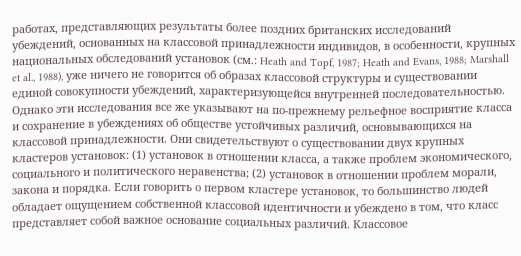работах, представляющих результаты более поздних британских исследований убеждений, основанных на классовой принадлежности индивидов, в особенности, крупных национальных обследований установок (см.: Heath and Topf, 1987; Heath and Evans, 1988; Marshall et al., 1988), уже ничего не говорится об образах классовой структуры и существовании единой совокупности убеждений, характеризующейся внутренней последовательностью. Однако эти исследования все же указывают на по-прежнему рельефное восприятие класса и сохранение в убеждениях об обществе устойчивых различий, основывающихся на классовой принадлежности. Они свидетельствуют о существовании двух крупных кластеров установок: (1) установок в отношении класса, а также проблем экономического, социального и политического неравенства; (2) установок в отношении проблем морали, закона и порядка. Если говорить о первом кластере установок, то большинство людей обладает ощущением собственной классовой идентичности и убеждено в том, что класс представляет собой важное основание социальных различий. Классовое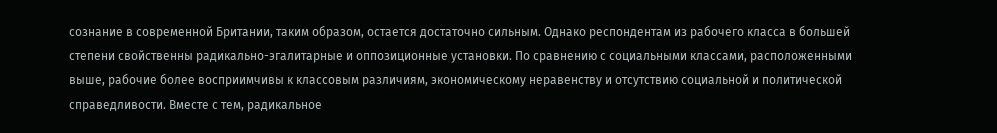сознание в современной Британии, таким образом, остается достаточно сильным. Однако респондентам из рабочего класса в большей степени свойственны радикально-эгалитарные и оппозиционные установки. По сравнению с социальными классами, расположенными выше, рабочие более восприимчивы к классовым различиям, экономическому неравенству и отсутствию социальной и политической справедливости. Вместе с тем, радикальное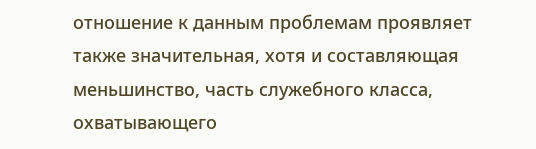отношение к данным проблемам проявляет также значительная, хотя и составляющая меньшинство, часть служебного класса, охватывающего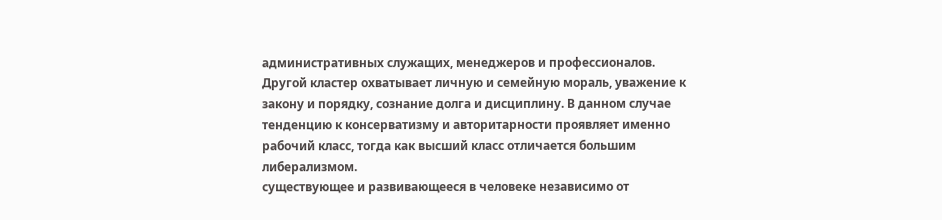административных служащих, менеджеров и профессионалов. Другой кластер охватывает личную и семейную мораль, уважение к закону и порядку, сознание долга и дисциплину. В данном случае тенденцию к консерватизму и авторитарности проявляет именно рабочий класс, тогда как высший класс отличается большим либерализмом.
существующее и развивающееся в человеке независимо от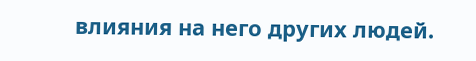влияния на него других людей.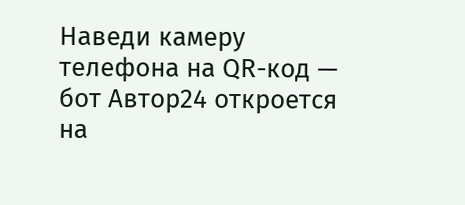Наведи камеру телефона на QR-код — бот Автор24 откроется на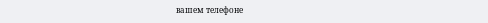вашем телефоне